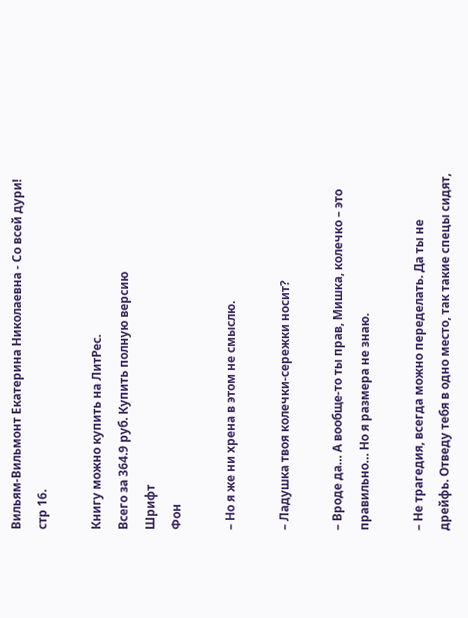Вильям-Вильмонт Екатерина Николаевна - Со всей дури! стр 16.

Книгу можно купить на ЛитРес.
Всего за 364.9 руб. Купить полную версию
Шрифт
Фон

– Но я же ни хрена в этом не смыслю.

– Ладушка твоя колечки-сережки носит?

– Вроде да… А вообще-то ты прав, Мишка, колечко – это правильно… Но я размера не знаю.

– Не трагедия, всегда можно переделать. Да ты не дрейфь. Отведу тебя в одно место, так такие спецы сидят,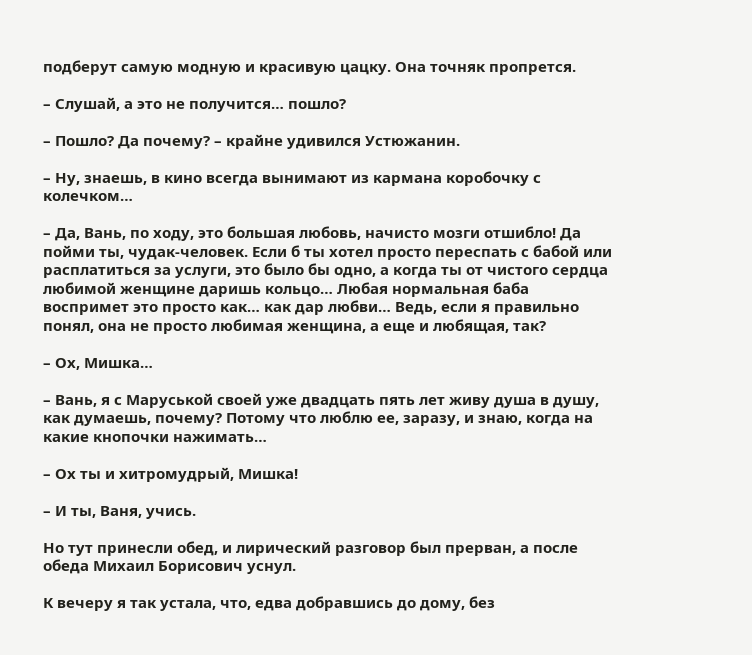подберут самую модную и красивую цацку. Она точняк пропрется.

– Слушай, а это не получится… пошло?

– Пошло? Да почему? – крайне удивился Устюжанин.

– Ну, знаешь, в кино всегда вынимают из кармана коробочку с колечком…

– Да, Вань, по ходу, это большая любовь, начисто мозги отшибло! Да пойми ты, чудак-человек. Если б ты хотел просто переспать с бабой или расплатиться за услуги, это было бы одно, а когда ты от чистого сердца любимой женщине даришь кольцо… Любая нормальная баба воспримет это просто как… как дар любви… Ведь, если я правильно понял, она не просто любимая женщина, а еще и любящая, так?

– Ох, Мишка…

– Вань, я с Маруськой своей уже двадцать пять лет живу душа в душу, как думаешь, почему? Потому что люблю ее, заразу, и знаю, когда на какие кнопочки нажимать…

– Ох ты и хитромудрый, Мишка!

– И ты, Ваня, учись.

Но тут принесли обед, и лирический разговор был прерван, а после обеда Михаил Борисович уснул.

К вечеру я так устала, что, едва добравшись до дому, без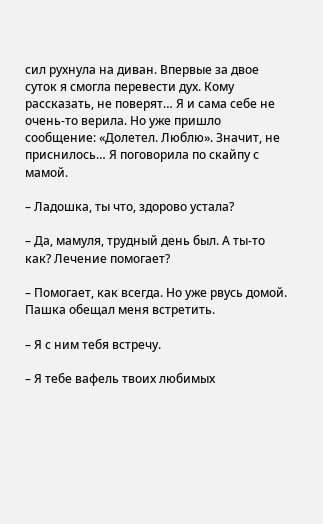сил рухнула на диван. Впервые за двое суток я смогла перевести дух. Кому рассказать, не поверят… Я и сама себе не очень-то верила. Но уже пришло сообщение: «Долетел. Люблю». Значит, не приснилось… Я поговорила по скайпу с мамой.

– Ладошка, ты что, здорово устала?

– Да, мамуля, трудный день был. А ты-то как? Лечение помогает?

– Помогает, как всегда. Но уже рвусь домой. Пашка обещал меня встретить.

– Я с ним тебя встречу.

– Я тебе вафель твоих любимых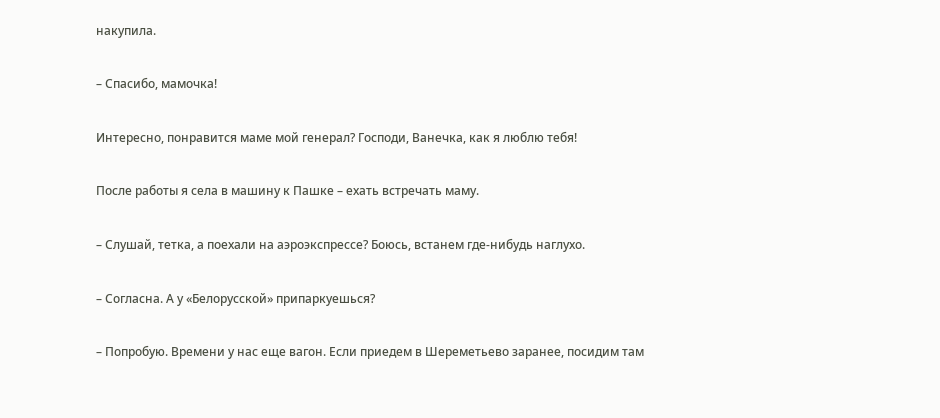накупила.

– Спасибо, мамочка!

Интересно, понравится маме мой генерал? Господи, Ванечка, как я люблю тебя!

После работы я села в машину к Пашке – ехать встречать маму.

– Слушай, тетка, а поехали на аэроэкспрессе? Боюсь, встанем где-нибудь наглухо.

– Согласна. А у «Белорусской» припаркуешься?

– Попробую. Времени у нас еще вагон. Если приедем в Шереметьево заранее, посидим там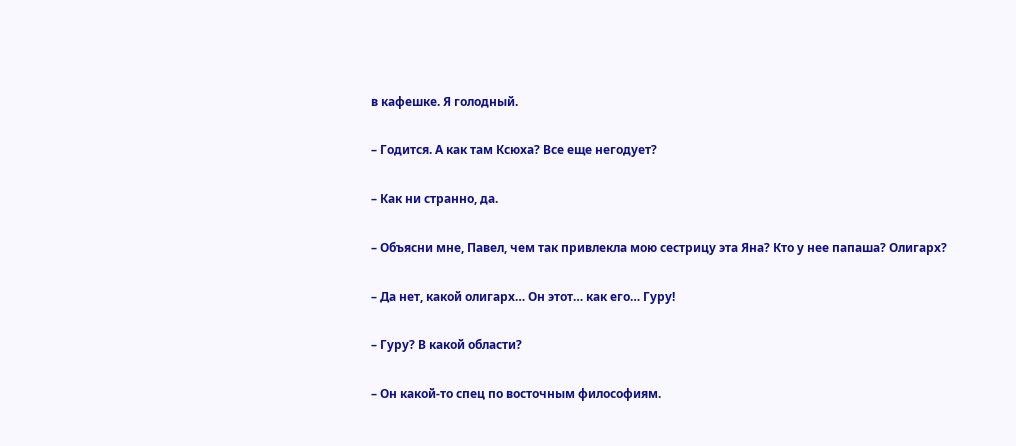в кафешке. Я голодный.

– Годится. А как там Ксюха? Все еще негодует?

– Как ни странно, да.

– Объясни мне, Павел, чем так привлекла мою сестрицу эта Яна? Кто у нее папаша? Олигарх?

– Да нет, какой олигарх… Он этот… как его… Гуру!

– Гуру? В какой области?

– Он какой-то спец по восточным философиям.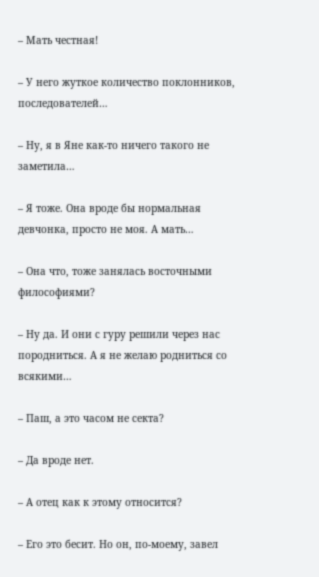– Мать честная!

– У него жуткое количество поклонников, последователей…

– Ну, я в Яне как-то ничего такого не заметила…

– Я тоже. Она вроде бы нормальная девчонка, просто не моя. А мать…

– Она что, тоже занялась восточными философиями?

– Ну да. И они с гуру решили через нас породниться. А я не желаю родниться со всякими…

– Паш, а это часом не секта?

– Да вроде нет.

– А отец как к этому относится?

– Его это бесит. Но он, по-моему, завел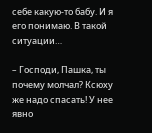себе какую-то бабу. И я его понимаю. В такой ситуации…

– Господи, Пашка, ты почему молчал? Ксюху же надо спасать! У нее явно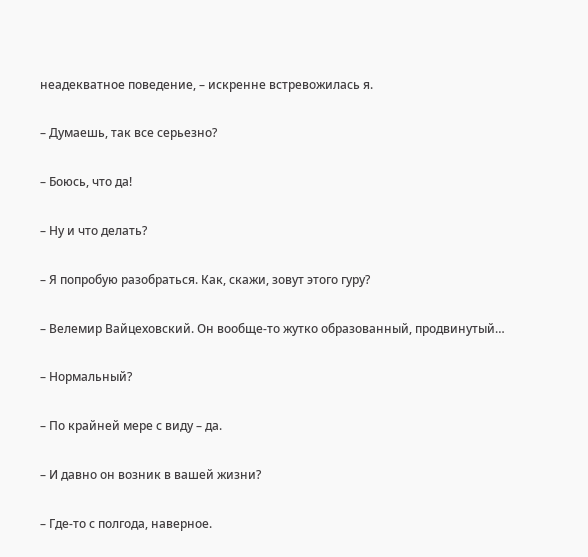неадекватное поведение, – искренне встревожилась я.

– Думаешь, так все серьезно?

– Боюсь, что да!

– Ну и что делать?

– Я попробую разобраться. Как, скажи, зовут этого гуру?

– Велемир Вайцеховский. Он вообще-то жутко образованный, продвинутый…

– Нормальный?

– По крайней мере с виду – да.

– И давно он возник в вашей жизни?

– Где-то с полгода, наверное.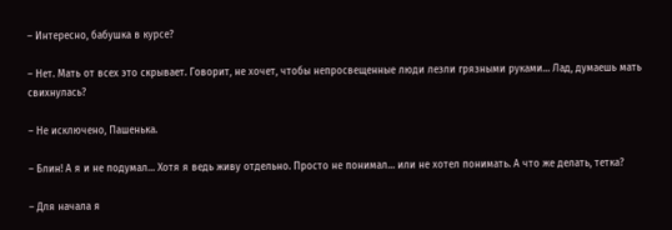– Интересно, бабушка в курсе?

– Нет. Мать от всех это скрывает. Говорит, не хочет, чтобы непросвещенные люди лезли грязными руками… Лад, думаешь мать свихнулась?

– Не исключено, Пашенька.

– Блин! А я и не подумал… Хотя я ведь живу отдельно. Просто не понимал… или не хотел понимать. А что же делать, тетка?

– Для начала я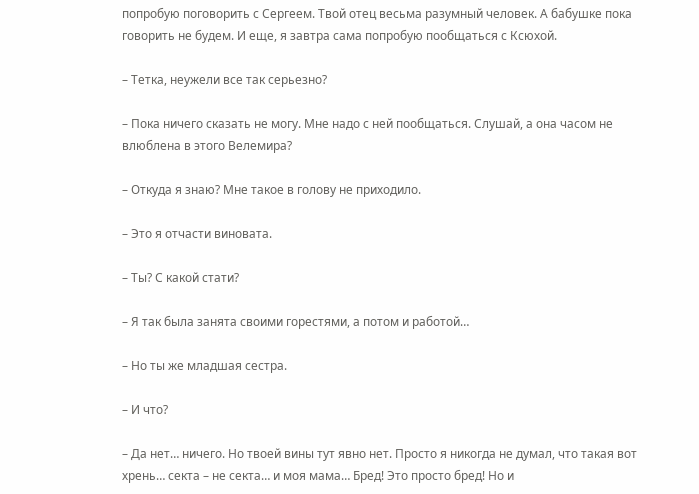попробую поговорить с Сергеем. Твой отец весьма разумный человек. А бабушке пока говорить не будем. И еще, я завтра сама попробую пообщаться с Ксюхой.

– Тетка, неужели все так серьезно?

– Пока ничего сказать не могу. Мне надо с ней пообщаться. Слушай, а она часом не влюблена в этого Велемира?

– Откуда я знаю? Мне такое в голову не приходило.

– Это я отчасти виновата.

– Ты? С какой стати?

– Я так была занята своими горестями, а потом и работой…

– Но ты же младшая сестра.

– И что?

– Да нет… ничего. Но твоей вины тут явно нет. Просто я никогда не думал, что такая вот хрень… секта – не секта… и моя мама… Бред! Это просто бред! Но и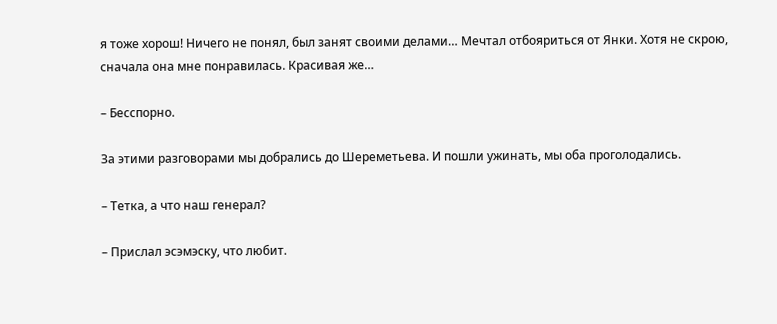я тоже хорош! Ничего не понял, был занят своими делами… Мечтал отбояриться от Янки. Хотя не скрою, сначала она мне понравилась. Красивая же…

– Бесспорно.

За этими разговорами мы добрались до Шереметьева. И пошли ужинать, мы оба проголодались.

– Тетка, а что наш генерал?

– Прислал эсэмэску, что любит.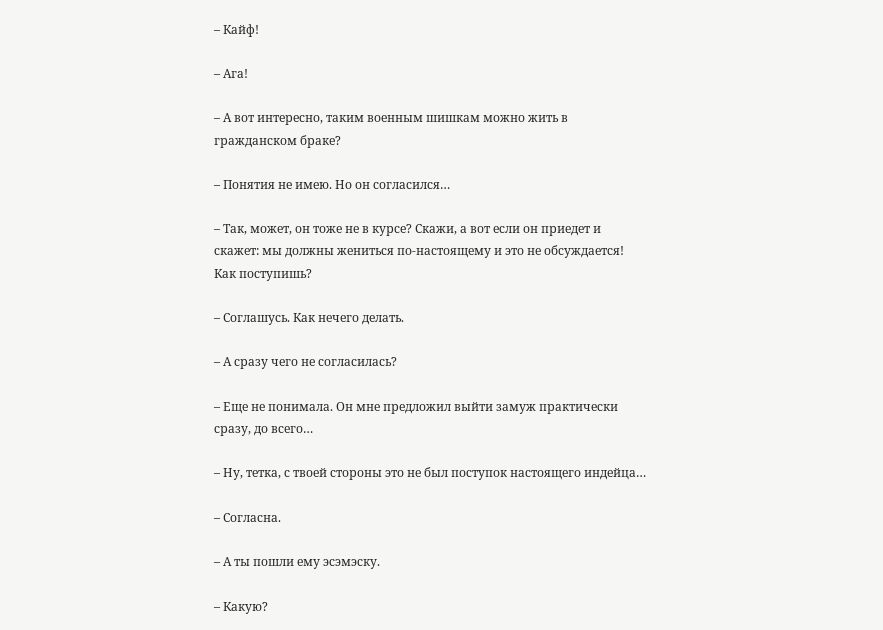– Кайф!

– Ага!

– А вот интересно, таким военным шишкам можно жить в гражданском браке?

– Понятия не имею. Но он согласился…

– Так, может, он тоже не в курсе? Скажи, а вот если он приедет и скажет: мы должны жениться по-настоящему и это не обсуждается! Как поступишь?

– Соглашусь. Как нечего делать.

– А сразу чего не согласилась?

– Еще не понимала. Он мне предложил выйти замуж практически сразу, до всего…

– Ну, тетка, с твоей стороны это не был поступок настоящего индейца…

– Согласна.

– А ты пошли ему эсэмэску.

– Какую?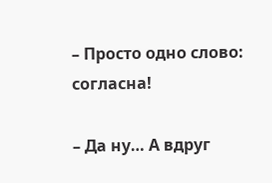– Просто одно слово: согласна!

– Да ну… А вдруг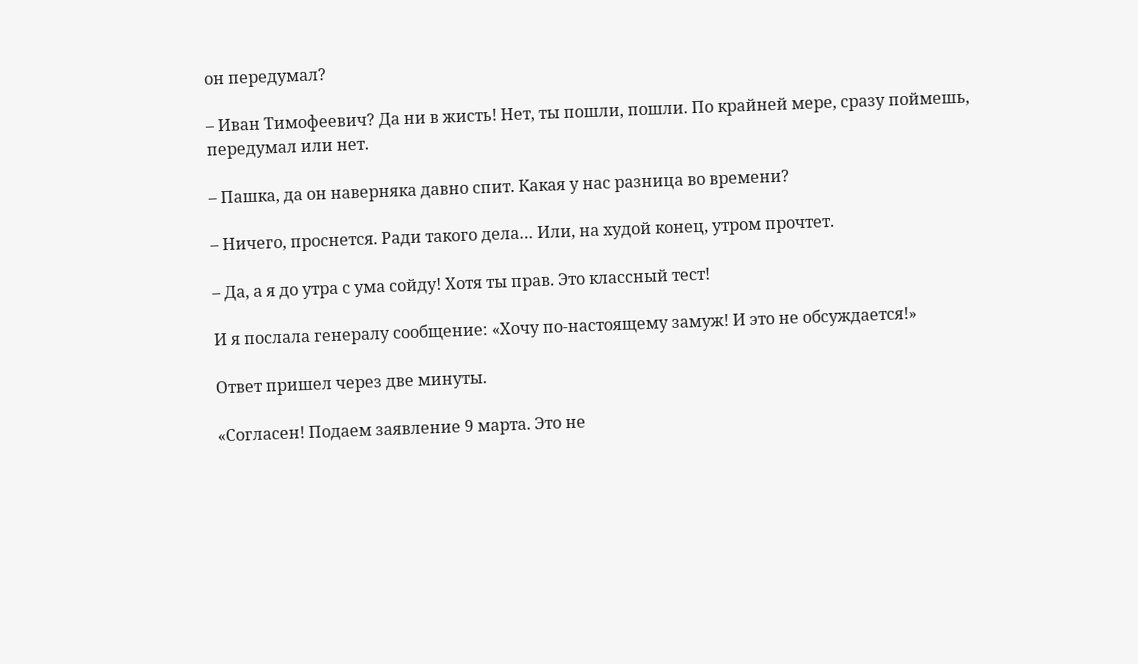он передумал?

– Иван Тимофеевич? Да ни в жисть! Нет, ты пошли, пошли. По крайней мере, сразу поймешь, передумал или нет.

– Пашка, да он наверняка давно спит. Какая у нас разница во времени?

– Ничего, проснется. Ради такого дела… Или, на худой конец, утром прочтет.

– Да, а я до утра с ума сойду! Хотя ты прав. Это классный тест!

И я послала генералу сообщение: «Хочу по-настоящему замуж! И это не обсуждается!»

Ответ пришел через две минуты.

«Согласен! Подаем заявление 9 марта. Это не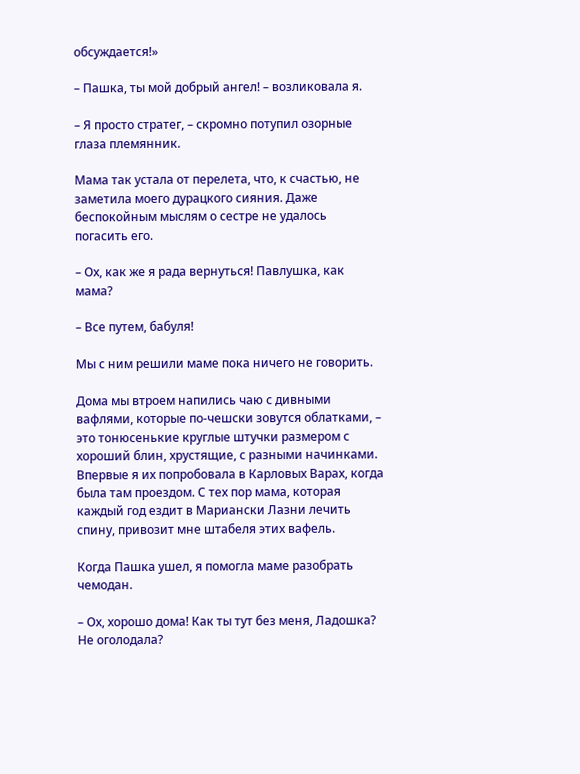обсуждается!»

– Пашка, ты мой добрый ангел! – возликовала я.

– Я просто стратег, – скромно потупил озорные глаза племянник.

Мама так устала от перелета, что, к счастью, не заметила моего дурацкого сияния. Даже беспокойным мыслям о сестре не удалось погасить его.

– Ох, как же я рада вернуться! Павлушка, как мама?

– Все путем, бабуля!

Мы с ним решили маме пока ничего не говорить.

Дома мы втроем напились чаю с дивными вафлями, которые по-чешски зовутся облатками, – это тонюсенькие круглые штучки размером с хороший блин, хрустящие, с разными начинками. Впервые я их попробовала в Карловых Варах, когда была там проездом. С тех пор мама, которая каждый год ездит в Мариански Лазни лечить спину, привозит мне штабеля этих вафель.

Когда Пашка ушел, я помогла маме разобрать чемодан.

– Ох, хорошо дома! Как ты тут без меня, Ладошка? Не оголодала?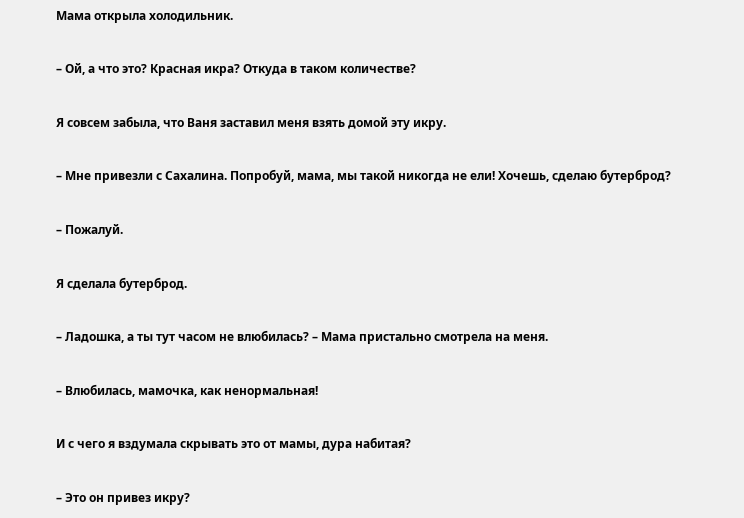Мама открыла холодильник.

– Ой, а что это? Красная икра? Откуда в таком количестве?

Я совсем забыла, что Ваня заставил меня взять домой эту икру.

– Мне привезли с Сахалина. Попробуй, мама, мы такой никогда не ели! Хочешь, сделаю бутерброд?

– Пожалуй.

Я сделала бутерброд.

– Ладошка, а ты тут часом не влюбилась? – Мама пристально смотрела на меня.

– Влюбилась, мамочка, как ненормальная!

И с чего я вздумала скрывать это от мамы, дура набитая?

– Это он привез икру?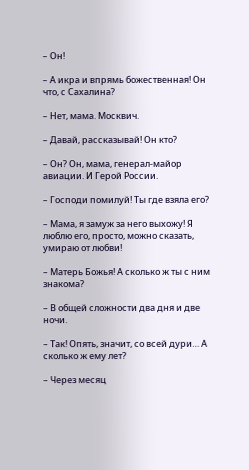– Он!

– А икра и впрямь божественная! Он что, с Сахалина?

– Нет, мама. Москвич.

– Давай, рассказывай! Он кто?

– Он? Он, мама, генерал-майор авиации. И Герой России.

– Господи помилуй! Ты где взяла его?

– Мама, я замуж за него выхожу! Я люблю его, просто, можно сказать, умираю от любви!

– Матерь Божья! А сколько ж ты с ним знакома?

– В общей сложности два дня и две ночи.

– Так! Опять, значит, со всей дури… А сколько ж ему лет?

– Через месяц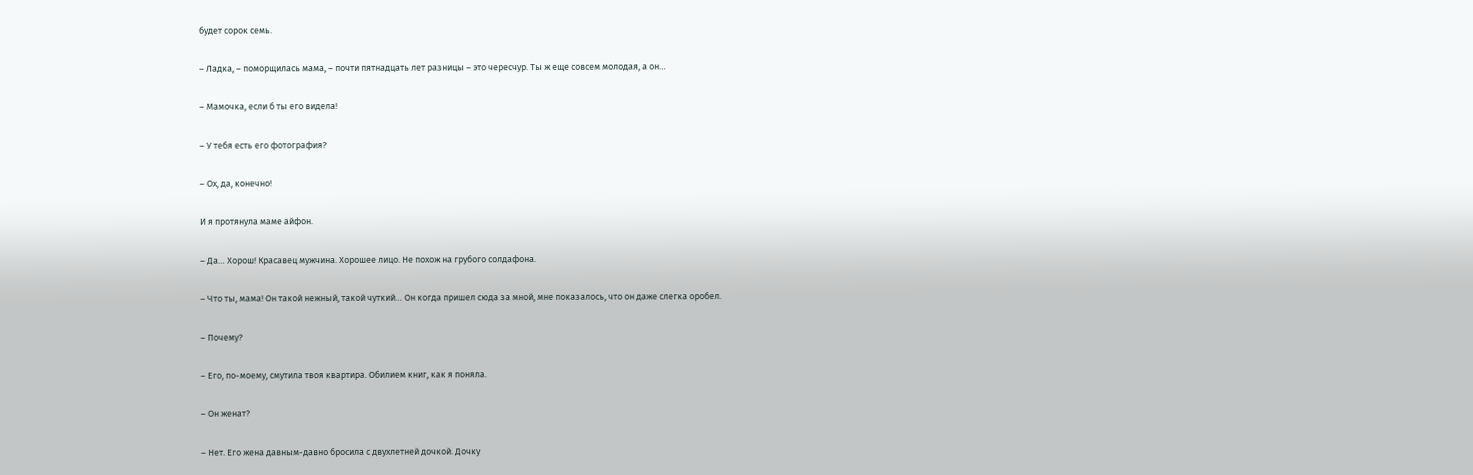будет сорок семь.

– Ладка, – поморщилась мама, – почти пятнадцать лет разницы – это чересчур. Ты ж еще совсем молодая, а он…

– Мамочка, если б ты его видела!

– У тебя есть его фотография?

– Ох, да, конечно!

И я протянула маме айфон.

– Да… Хорош! Красавец мужчина. Хорошее лицо. Не похож на грубого солдафона.

– Что ты, мама! Он такой нежный, такой чуткий… Он когда пришел сюда за мной, мне показалось, что он даже слегка оробел.

– Почему?

– Его, по-моему, смутила твоя квартира. Обилием книг, как я поняла.

– Он женат?

– Нет. Его жена давным-давно бросила с двухлетней дочкой. Дочку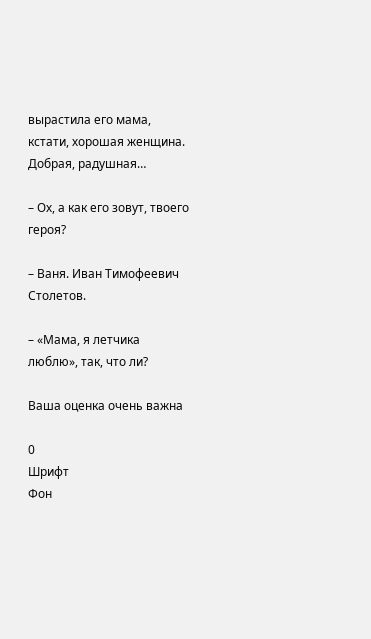вырастила его мама, кстати, хорошая женщина. Добрая, радушная…

– Ох, а как его зовут, твоего героя?

– Ваня. Иван Тимофеевич Столетов.

– «Мама, я летчика люблю», так, что ли?

Ваша оценка очень важна

0
Шрифт
Фон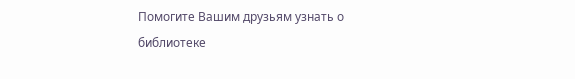Помогите Вашим друзьям узнать о библиотеке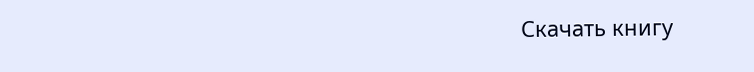Скачать книгу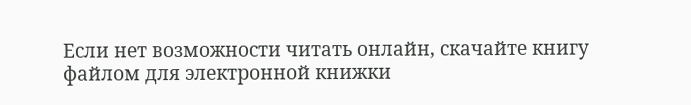Если нет возможности читать онлайн, скачайте книгу файлом для электронной книжки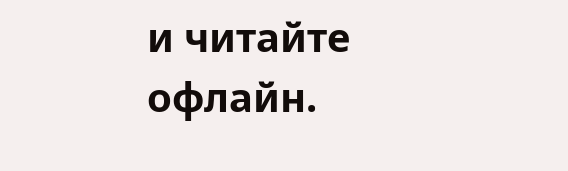и читайте офлайн.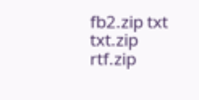fb2.zip txt txt.zip rtf.zip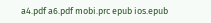a4.pdf a6.pdf mobi.prc epub ios.epub